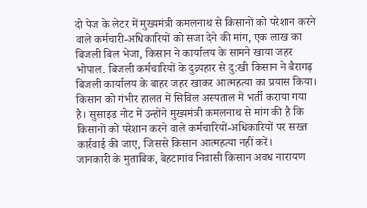दो पेज के लेटर में मुख्यमंत्री कमलनाथ से किसानों को परेशान करने वाले कर्मचारी-अधिकारियों को सजा देने की मांग, एक लाख का बिजली बिल भेजा, किसान ने कार्यालय के सामने खाया जहर
भोपाल. बिजली कर्मचारियों के दुव्र्यहार से दु:खी किसान ने बैरागढ़ बिजली कार्यालय के बाहर जहर खाकर आत्महत्या का प्रयास किया।
किसान को गंभीर हालत में सिविल अस्पताल में भर्ती कराया गया है। सुसाइड नोट में उन्होंने मुख्यमंत्री कमलनाथ से मांग की है कि किसानों को परेशान करने वाले कर्मचारियों-अधिकारियों पर सख्त कार्रवाई की जाए, जिससे किसान आत्महत्या नहीं करें।
जानकारी के मुताबिक, बेहटागांव निवासी किसान अवध नारायण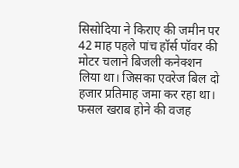सिसोदिया ने किराए की जमीन पर 42 माह पहले पांच हॉर्स पॉवर की मोटर चलाने बिजली कनेक्शन लिया था। जिसका एवरेज बिल दो हजार प्रतिमाह जमा कर रहा था। फसल खराब होने की वजह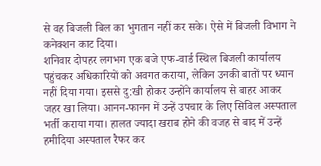से वह बिजली बिल का भुगतान नहीं कर सके। ऐसे में बिजली विभाग ने कनेक्शन काट दिया।
शनिवार दोपहर लगभग एक बजे एफ-वार्ड स्थिल बिजली कार्यालय पहुंचकर अधिकारियों को अवगत कराया, लेकिन उनकी बातों पर ध्यान नहीं दिया गया। इससे दु:खी होकर उन्होंने कार्यालय से बाहर आकर जहर खा लिया। आनन-फानन में उन्हें उपचार के लिए सिविल अस्पताल भर्ती कराया गया। हालत ज्यादा खराब होने की वजह से बाद में उन्हें हमीदिया अस्पताल रैफर कर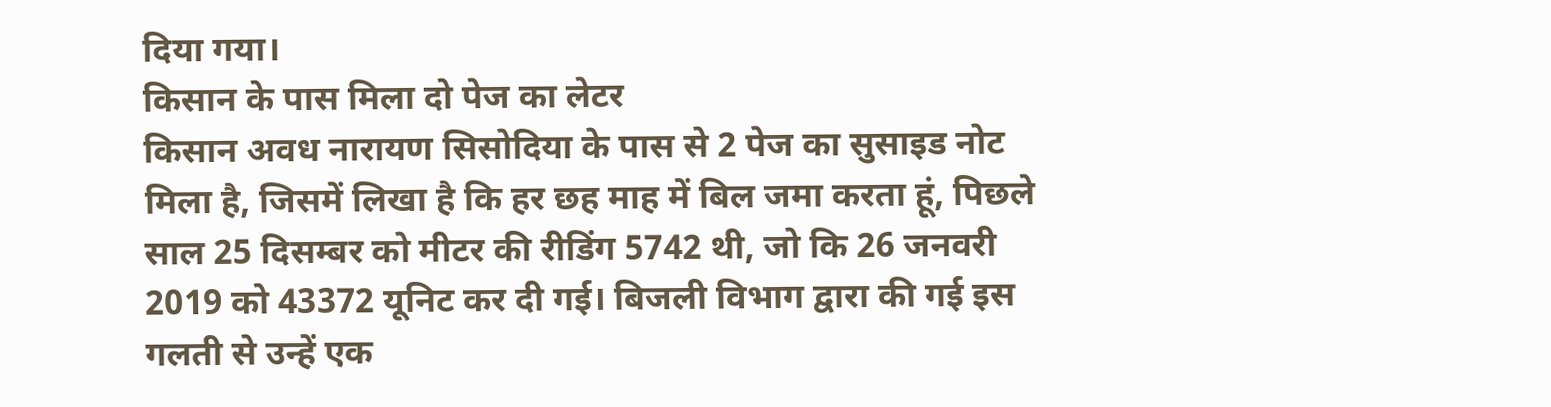दिया गया।
किसान के पास मिला दो पेज का लेटर
किसान अवध नारायण सिसोदिया के पास से 2 पेज का सुसाइड नोट मिला है, जिसमें लिखा है कि हर छह माह में बिल जमा करता हूं, पिछले साल 25 दिसम्बर को मीटर की रीडिंग 5742 थी, जो कि 26 जनवरी 2019 को 43372 यूनिट कर दी गई। बिजली विभाग द्वारा की गई इस गलती से उन्हें एक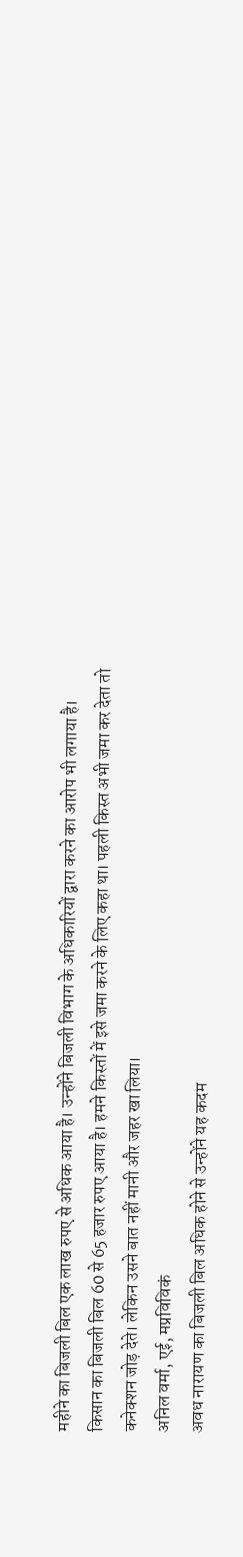महीने का बिजली बिल एक लाख रुपए से अधिक आया है। उन्होंने बिजली विभाग के अधिकारियों द्वारा करने का आरोप भी लगाया है।
किसान का बिजली बिल 60 से 65 हजार रुपए आया है। हमने किस्तों में इसे जमा करने के लिए कहा था। पहली किस्त अभी जमा कर देता तो कनेक्शन जोड़ देते। लेकिन उसने बात नहीं मानी और जहर खा लिया।
अनिल वर्मा, एई, मप्रविविकं
अवध नारायण का बिजली बिल अधिक होने से उन्होंने यह कदम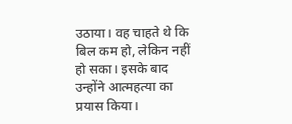उठाया। वह चाहते थे कि बिल कम हो, लेकिन नहीं हो सका। इसके बाद उन्होंने आत्महत्या का प्रयास किया।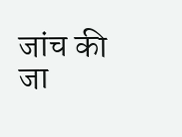जांच की जा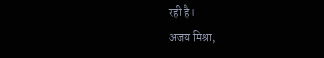रही है।
अजय मिश्रा,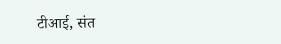टीआई, संत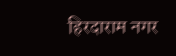हिरदाराम नगर